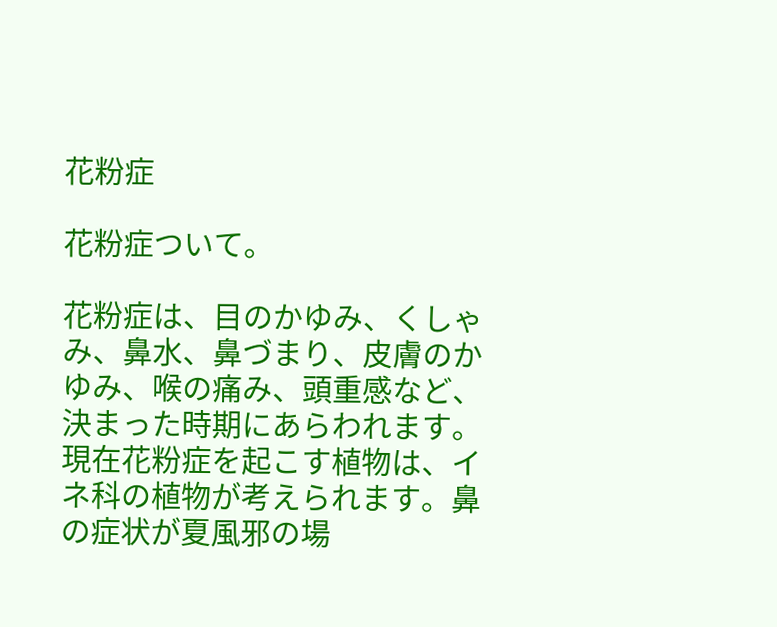花粉症

花粉症ついて。

花粉症は、目のかゆみ、くしゃみ、鼻水、鼻づまり、皮膚のかゆみ、喉の痛み、頭重感など、決まった時期にあらわれます。
現在花粉症を起こす植物は、イネ科の植物が考えられます。鼻の症状が夏風邪の場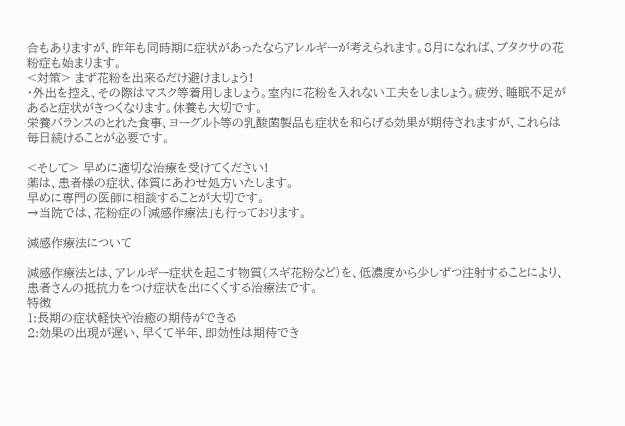合もありますが、昨年も同時期に症状があったならアレルギーが考えられます。8月になれば、ブタクサの花粉症も始まります。
<対策> まず花粉を出来るだけ避けましょう!
・外出を控え、その際はマスク等着用しましょう。室内に花粉を入れない工夫をしましょう。疲労、睡眠不足があると症状がきつくなります。休養も大切です。
栄養バランスのとれた食事、ヨーグルト等の乳酸菌製品も症状を和らげる効果が期待されますが、これらは毎日続けることが必要です。

<そして> 早めに適切な治療を受けてください!
薬は、患者様の症状、体質にあわせ処方いたします。
早めに専門の医師に相談することが大切です。
→当院では、花粉症の「減感作療法」も行っております。

減感作療法について

減感作療法とは、アレルギー症状を起こす物質(スギ花粉など)を、低濃度から少しずつ注射することにより、患者さんの抵抗力をつけ症状を出にくくする治療法です。
特徴
1:長期の症状軽快や治癒の期待ができる
2:効果の出現が遅い、早くて半年、即効性は期待でき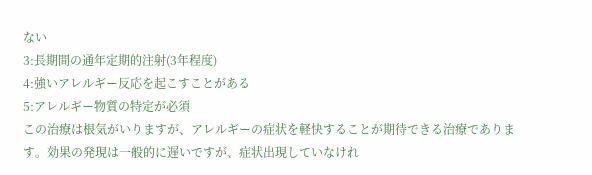ない
3:長期間の通年定期的注射(3年程度)
4:強いアレルギー反応を起こすことがある
5:アレルギー物質の特定が必須
この治療は根気がいりますが、アレルギーの症状を軽快することが期待できる治療であります。効果の発現は一般的に遅いですが、症状出現していなけれ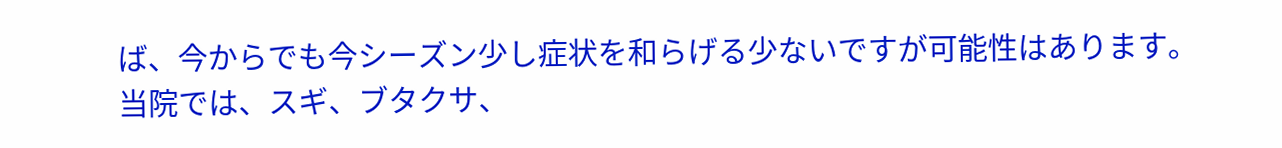ば、今からでも今シーズン少し症状を和らげる少ないですが可能性はあります。
当院では、スギ、ブタクサ、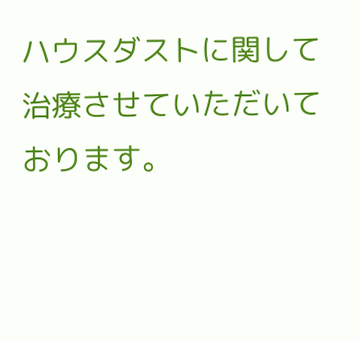ハウスダストに関して治療させていただいております。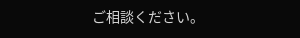ご相談ください。